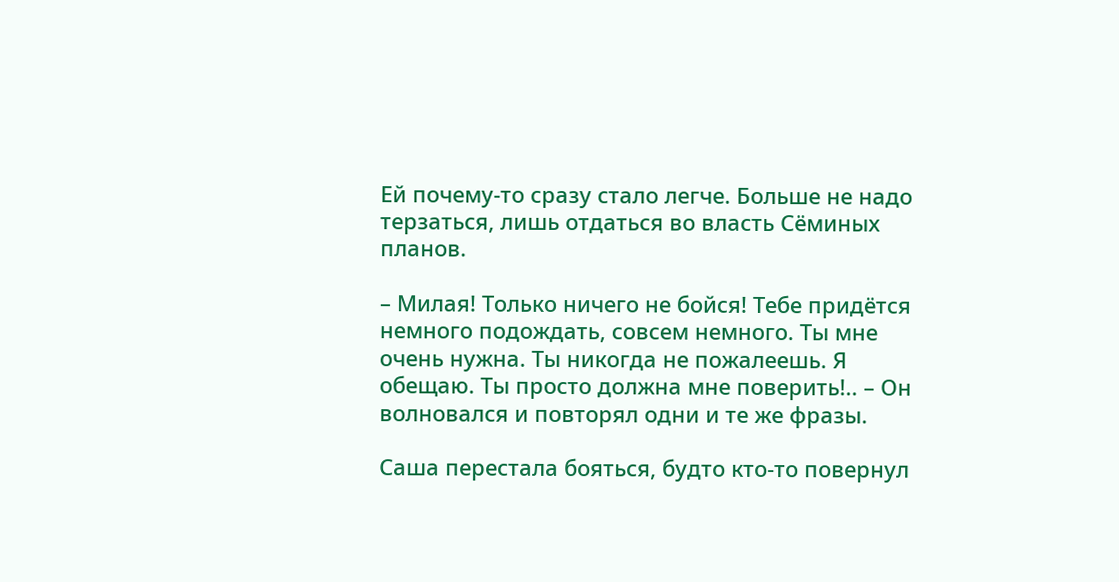Ей почему-то сразу стало легче. Больше не надо терзаться, лишь отдаться во власть Сёминых планов.

– Милая! Только ничего не бойся! Тебе придётся немного подождать, совсем немного. Ты мне очень нужна. Ты никогда не пожалеешь. Я обещаю. Ты просто должна мне поверить!.. – Он волновался и повторял одни и те же фразы.

Саша перестала бояться, будто кто-то повернул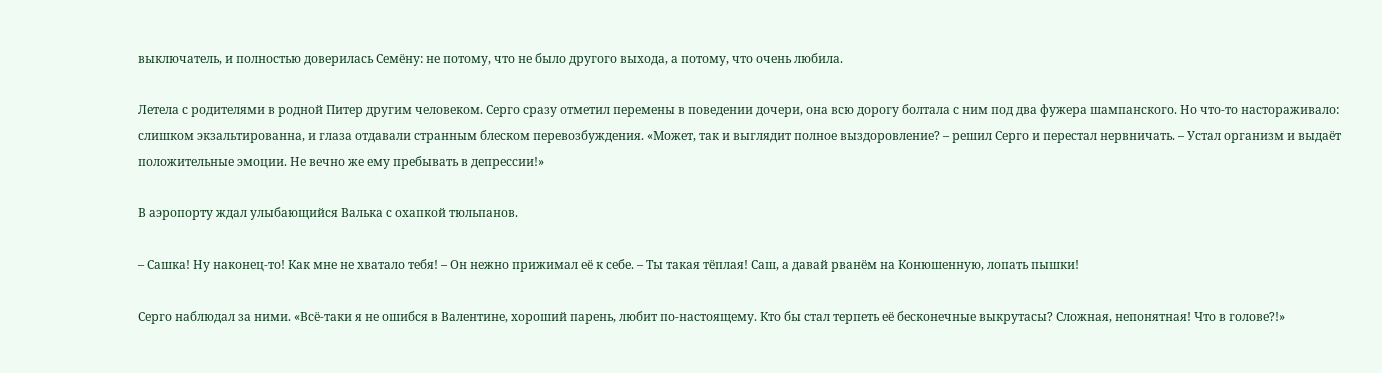выключатель, и полностью доверилась Семёну: не потому, что не было другого выхода, а потому, что очень любила.

Летела с родителями в родной Питер другим человеком. Серго сразу отметил перемены в поведении дочери, она всю дорогу болтала с ним под два фужера шампанского. Но что-то настораживало: слишком экзальтированна, и глаза отдавали странным блеском перевозбуждения. «Может, так и выглядит полное выздоровление? – решил Серго и перестал нервничать. – Устал организм и выдаёт положительные эмоции. Не вечно же ему пребывать в депрессии!»

В аэропорту ждал улыбающийся Валька с охапкой тюльпанов.

– Сашка! Ну наконец-то! Как мне не хватало тебя! – Он нежно прижимал её к себе. – Ты такая тёплая! Саш, а давай рванём на Конюшенную, лопать пышки!

Серго наблюдал за ними. «Всё-таки я не ошибся в Валентине, хороший парень, любит по-настоящему. Кто бы стал терпеть её бесконечные выкрутасы? Сложная, непонятная! Что в голове?!»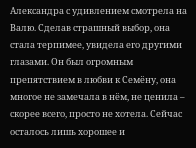Александра с удивлением смотрела на Валю. Сделав страшный выбор, она стала терпимее, увидела его другими глазами. Он был огромным препятствием в любви к Семёну, она многое не замечала в нём, не ценила – скорее всего, просто не хотела. Сейчас осталось лишь хорошее и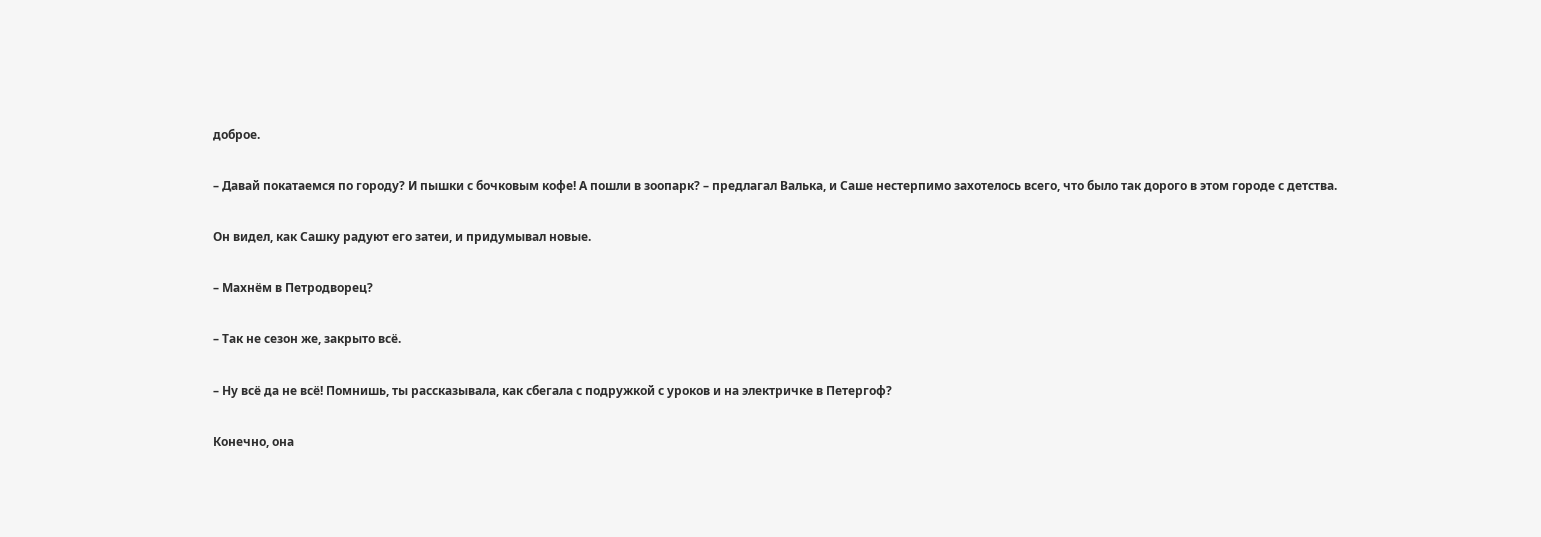доброе.

– Давай покатаемся по городу? И пышки с бочковым кофе! А пошли в зоопарк? – предлагал Валька, и Саше нестерпимо захотелось всего, что было так дорого в этом городе с детства.

Он видел, как Сашку радуют его затеи, и придумывал новые.

– Махнём в Петродворец?

– Так не сезон же, закрыто всё.

– Ну всё да не всё! Помнишь, ты рассказывала, как сбегала с подружкой с уроков и на электричке в Петергоф?

Конечно, она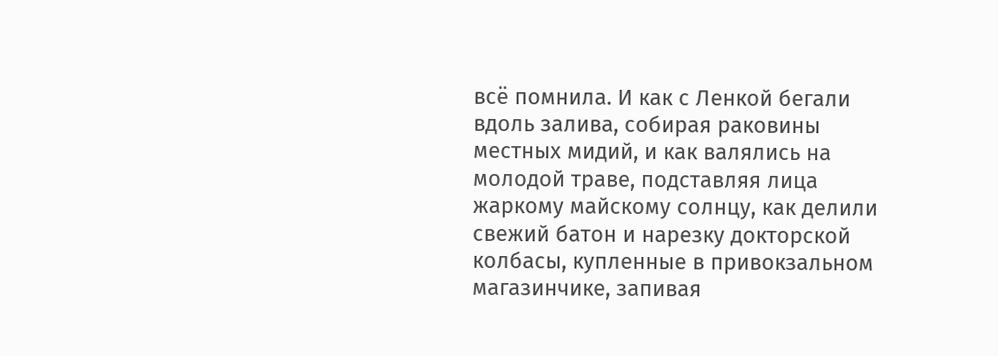всё помнила. И как с Ленкой бегали вдоль залива, собирая раковины местных мидий, и как валялись на молодой траве, подставляя лица жаркому майскому солнцу, как делили свежий батон и нарезку докторской колбасы, купленные в привокзальном магазинчике, запивая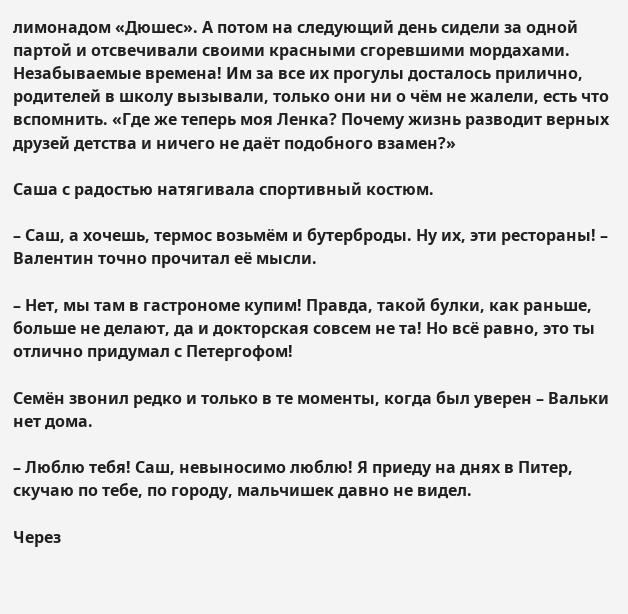лимонадом «Дюшес». А потом на следующий день сидели за одной партой и отсвечивали своими красными сгоревшими мордахами. Незабываемые времена! Им за все их прогулы досталось прилично, родителей в школу вызывали, только они ни о чём не жалели, есть что вспомнить. «Где же теперь моя Ленка? Почему жизнь разводит верных друзей детства и ничего не даёт подобного взамен?»

Саша с радостью натягивала спортивный костюм.

– Саш, а хочешь, термос возьмём и бутерброды. Ну их, эти рестораны! – Валентин точно прочитал её мысли.

– Нет, мы там в гастрономе купим! Правда, такой булки, как раньше, больше не делают, да и докторская совсем не та! Но всё равно, это ты отлично придумал с Петергофом!

Семён звонил редко и только в те моменты, когда был уверен – Вальки нет дома.

– Люблю тебя! Саш, невыносимо люблю! Я приеду на днях в Питер, скучаю по тебе, по городу, мальчишек давно не видел.

Через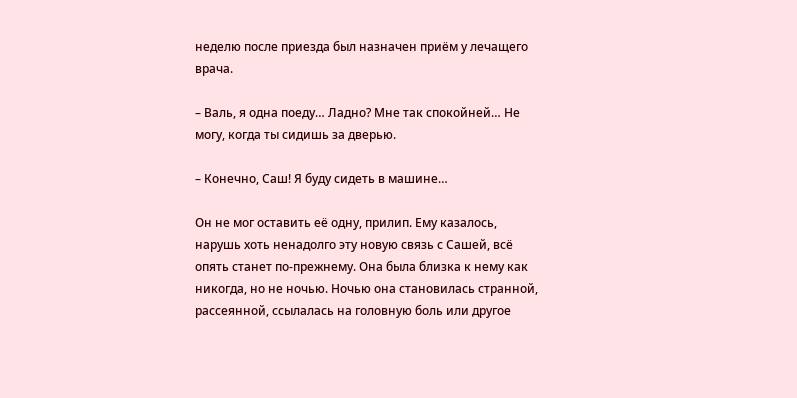неделю после приезда был назначен приём у лечащего врача.

– Валь, я одна поеду… Ладно? Мне так спокойней… Не могу, когда ты сидишь за дверью.

– Конечно, Саш! Я буду сидеть в машине…

Он не мог оставить её одну, прилип. Ему казалось, нарушь хоть ненадолго эту новую связь с Сашей, всё опять станет по-прежнему. Она была близка к нему как никогда, но не ночью. Ночью она становилась странной, рассеянной, ссылалась на головную боль или другое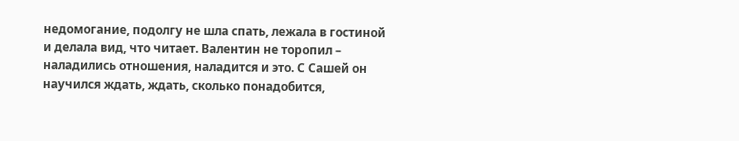недомогание, подолгу не шла спать, лежала в гостиной и делала вид, что читает. Валентин не торопил – наладились отношения, наладится и это. С Сашей он научился ждать, ждать, сколько понадобится,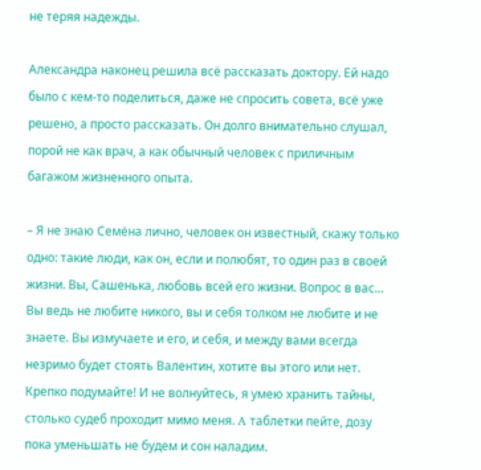не теряя надежды.

Александра наконец решила всё рассказать доктору. Ей надо было с кем-то поделиться, даже не спросить совета, всё уже решено, а просто рассказать. Он долго внимательно слушал, порой не как врач, а как обычный человек с приличным багажом жизненного опыта.

– Я не знаю Семёна лично, человек он известный, скажу только одно: такие люди, как он, если и полюбят, то один раз в своей жизни. Вы, Сашенька, любовь всей его жизни. Вопрос в вас… Вы ведь не любите никого, вы и себя толком не любите и не знаете. Вы измучаете и его, и себя, и между вами всегда незримо будет стоять Валентин, хотите вы этого или нет. Крепко подумайте! И не волнуйтесь, я умею хранить тайны, столько судеб проходит мимо меня. A таблетки пейте, дозу пока уменьшать не будем и сон наладим.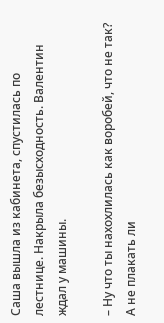Саша вышла из кабинета, спустилась по лестнице. Накрыла безысходность. Валентин ждал у машины.

– Ну что ты нахохлилась как воробей, что не так? А не плакать ли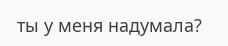ты у меня надумала?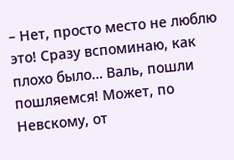– Нет, просто место не люблю это! Сразу вспоминаю, как плохо было… Валь, пошли пошляемся! Может, по Невскому, от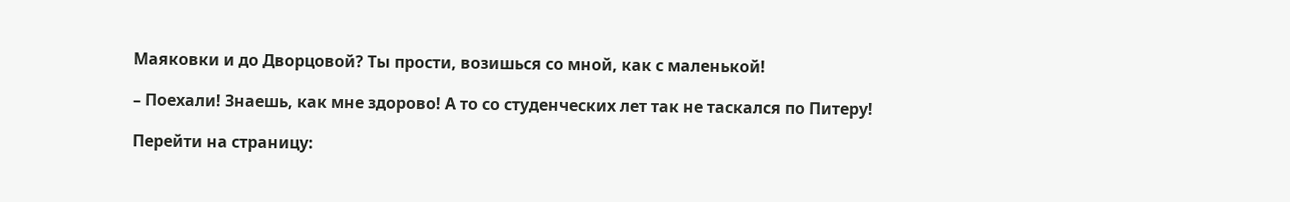Маяковки и до Дворцовой? Ты прости, возишься со мной, как с маленькой!

– Поехали! Знаешь, как мне здорово! А то со студенческих лет так не таскался по Питеру!

Перейти на страницу: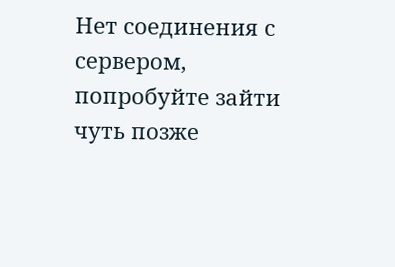Нет соединения с сервером, попробуйте зайти чуть позже